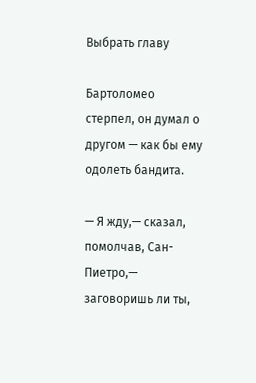Выбрать главу

Бартоломео стерпел, он думал о другом — как бы ему одолеть бандита.

— Я жду,— сказал, помолчав, Сан-Пиетро,— заговоришь ли ты,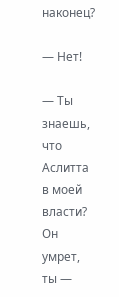наконец?

— Нет!

— Ты знаешь, что Аслитта в моей власти? Он умрет, ты —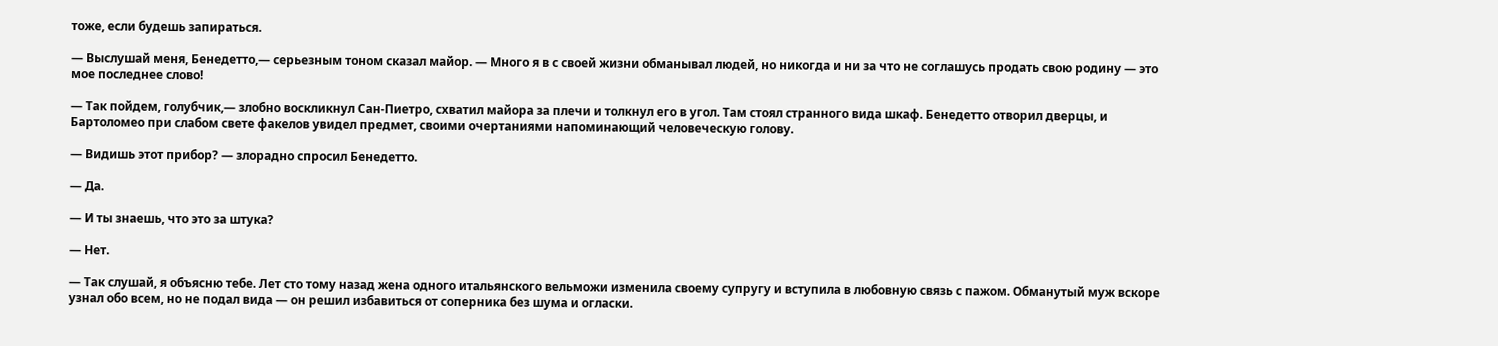тоже, если будешь запираться.

— Выслушай меня, Бенедетто,— серьезным тоном сказал майор. — Много я в с своей жизни обманывал людей, но никогда и ни за что не соглашусь продать свою родину — это мое последнее слово!

— Так пойдем, голубчик,— злобно воскликнул Сан-Пиетро, схватил майора за плечи и толкнул его в угол. Там стоял странного вида шкаф. Бенедетто отворил дверцы, и Бартоломео при слабом свете факелов увидел предмет, своими очертаниями напоминающий человеческую голову.

— Видишь этот прибор? — злорадно спросил Бенедетто.

— Да.

— И ты знаешь, что это за штука?

— Нет.

— Так слушай, я объясню тебе. Лет сто тому назад жена одного итальянского вельможи изменила своему супругу и вступила в любовную связь с пажом. Обманутый муж вскоре узнал обо всем, но не подал вида — он решил избавиться от соперника без шума и огласки.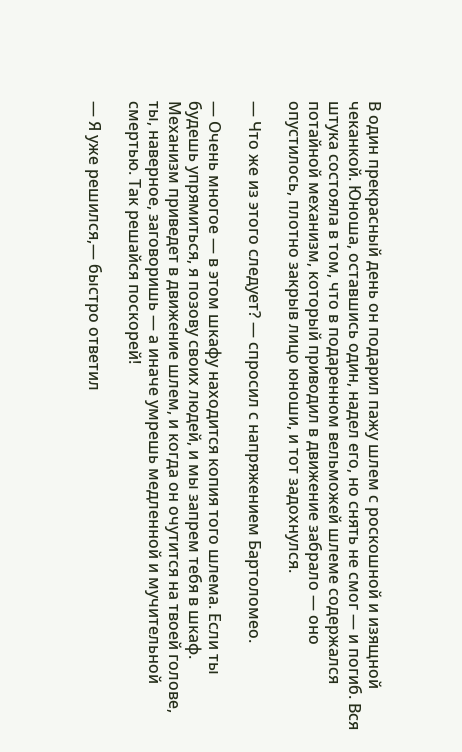В один прекрасный день он подарил пажу шлем с роскошной и изящной чеканкой. Юноша, оставшись один, надел его, но снять не смог — и погиб. Вся штука состояла в том, что в подаренном вельможей шлеме содержался потайной механизм, который приводил в движение забрало — оно опустилось, плотно закрыв лицо юноши, и тот задохнулся.

— Что же из этого следует? — спросил с напряжением Бартоломео.

— Очень многое — в этом шкафу находится копия того шлема. Если ты будешь упрямиться, я позову своих людей, и мы запрем тебя в шкаф. Механизм приведет в движение шлем, и когда он очутится на твоей голове, ты, наверное, заговоришь — а иначе умрешь медленной и мучительной смертью. Так решайся поскорей!

— Я уже решился,— быстро ответил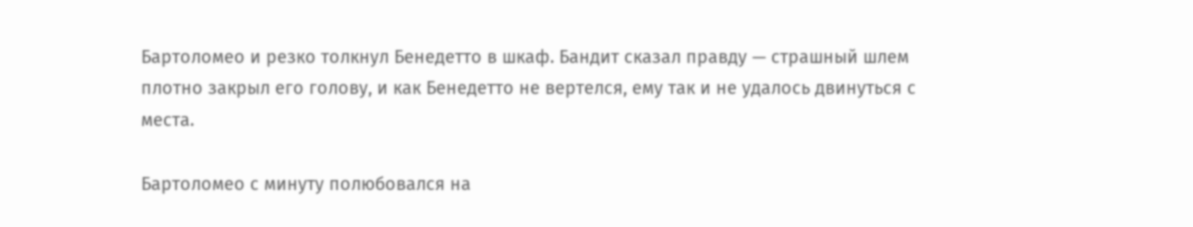Бартоломео и резко толкнул Бенедетто в шкаф. Бандит сказал правду — страшный шлем плотно закрыл его голову, и как Бенедетто не вертелся, ему так и не удалось двинуться с места.

Бартоломео с минуту полюбовался на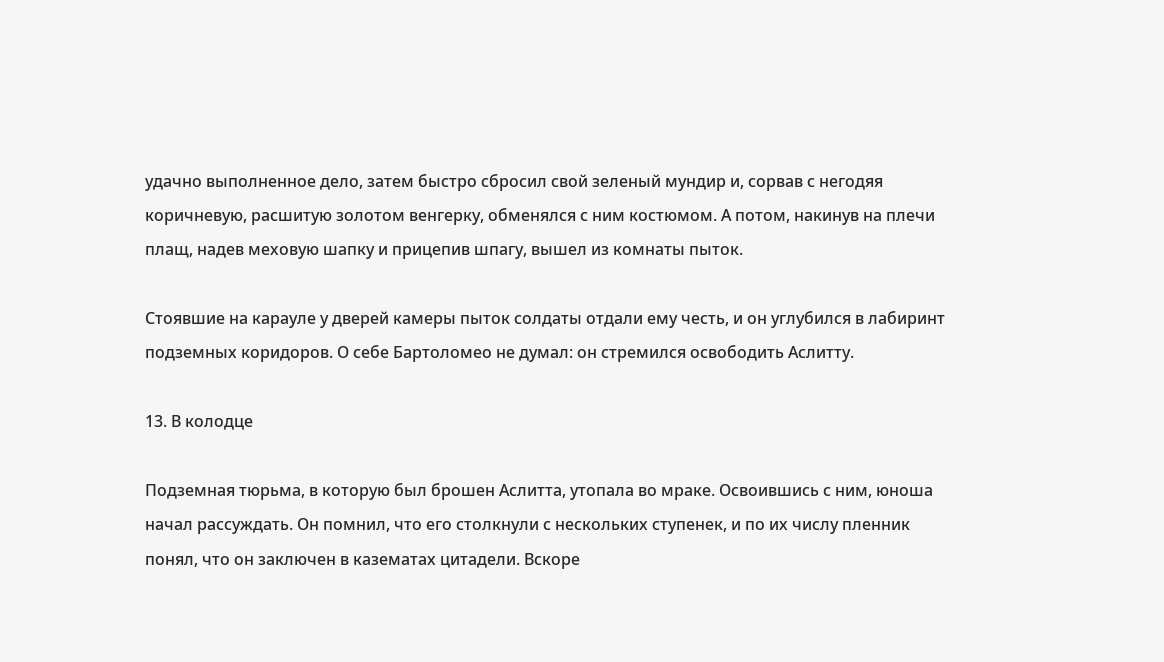удачно выполненное дело, затем быстро сбросил свой зеленый мундир и, сорвав с негодяя коричневую, расшитую золотом венгерку, обменялся с ним костюмом. А потом, накинув на плечи плащ, надев меховую шапку и прицепив шпагу, вышел из комнаты пыток.

Стоявшие на карауле у дверей камеры пыток солдаты отдали ему честь, и он углубился в лабиринт подземных коридоров. О себе Бартоломео не думал: он стремился освободить Аслитту.

13. В колодце

Подземная тюрьма, в которую был брошен Аслитта, утопала во мраке. Освоившись с ним, юноша начал рассуждать. Он помнил, что его столкнули с нескольких ступенек, и по их числу пленник понял, что он заключен в казематах цитадели. Вскоре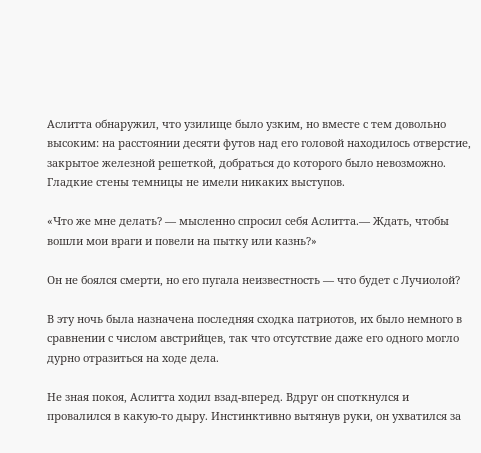Аслитта обнаружил, что узилище было узким, но вместе с тем довольно высоким: на расстоянии десяти футов над его головой находилось отверстие, закрытое железной решеткой, добраться до которого было невозможно. Гладкие стены темницы не имели никаких выступов.

«Что же мне делать? — мысленно спросил себя Аслитта.— Ждать, чтобы вошли мои враги и повели на пытку или казнь?»

Он не боялся смерти, но его пугала неизвестность — что будет с Лучиолой?

В эту ночь была назначена последняя сходка патриотов, их было немного в сравнении с числом австрийцев, так что отсутствие даже его одного могло дурно отразиться на ходе дела.

Не зная покоя, Аслитта ходил взад-вперед. Вдруг он споткнулся и провалился в какую-то дыру. Инстинктивно вытянув руки, он ухватился за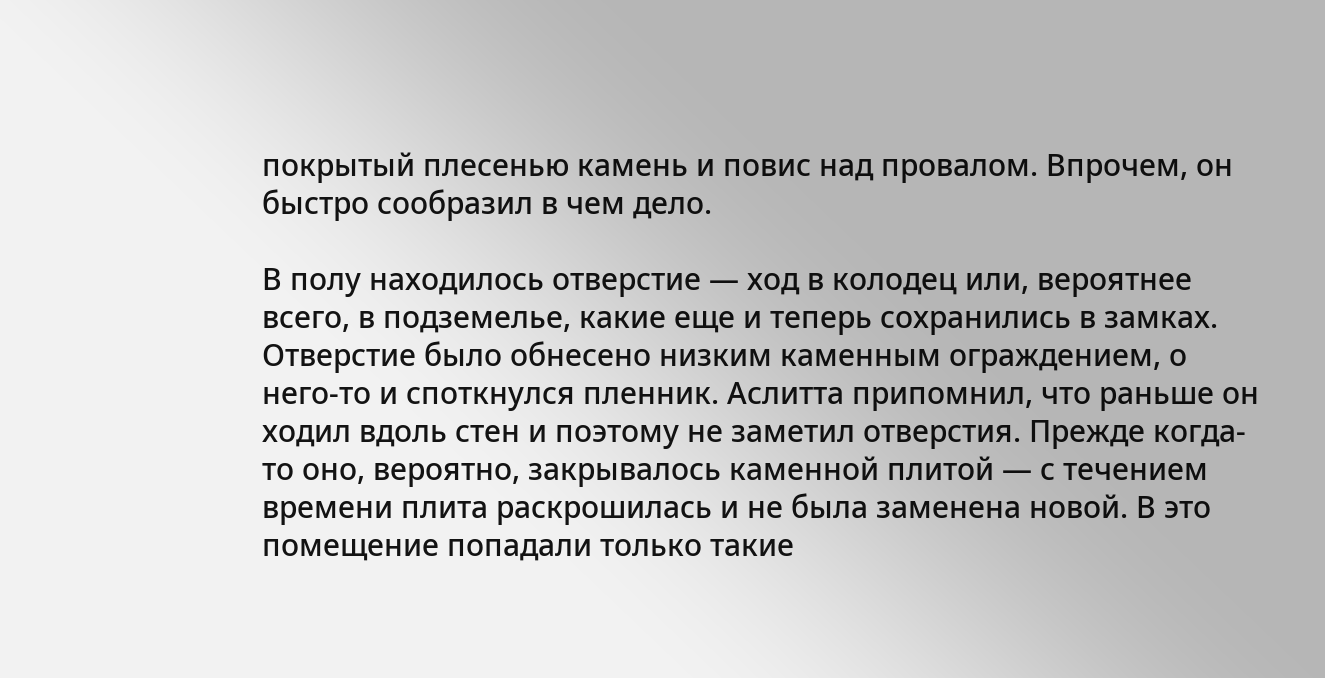покрытый плесенью камень и повис над провалом. Впрочем, он быстро сообразил в чем дело.

В полу находилось отверстие — ход в колодец или, вероятнее всего, в подземелье, какие еще и теперь сохранились в замках. Отверстие было обнесено низким каменным ограждением, о него-то и споткнулся пленник. Аслитта припомнил, что раньше он ходил вдоль стен и поэтому не заметил отверстия. Прежде когда-то оно, вероятно, закрывалось каменной плитой — с течением времени плита раскрошилась и не была заменена новой. В это помещение попадали только такие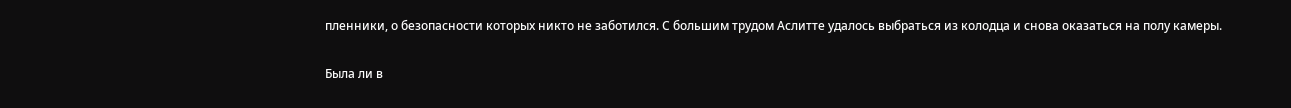пленники, о безопасности которых никто не заботился. С большим трудом Аслитте удалось выбраться из колодца и снова оказаться на полу камеры.

Была ли в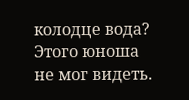колодце вода? Этого юноша не мог видеть.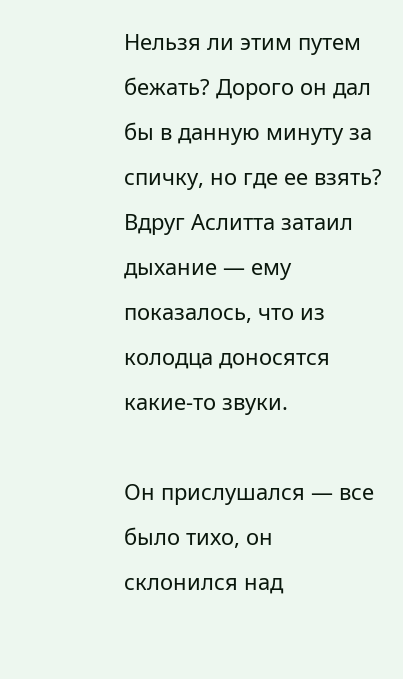Нельзя ли этим путем бежать? Дорого он дал бы в данную минуту за спичку, но где ее взять? Вдруг Аслитта затаил дыхание — ему показалось, что из колодца доносятся какие-то звуки.

Он прислушался — все было тихо, он склонился над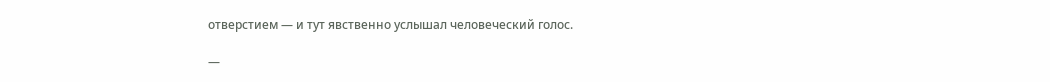отверстием — и тут явственно услышал человеческий голос.

—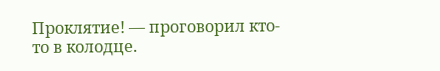Проклятие! — проговорил кто-то в колодце.